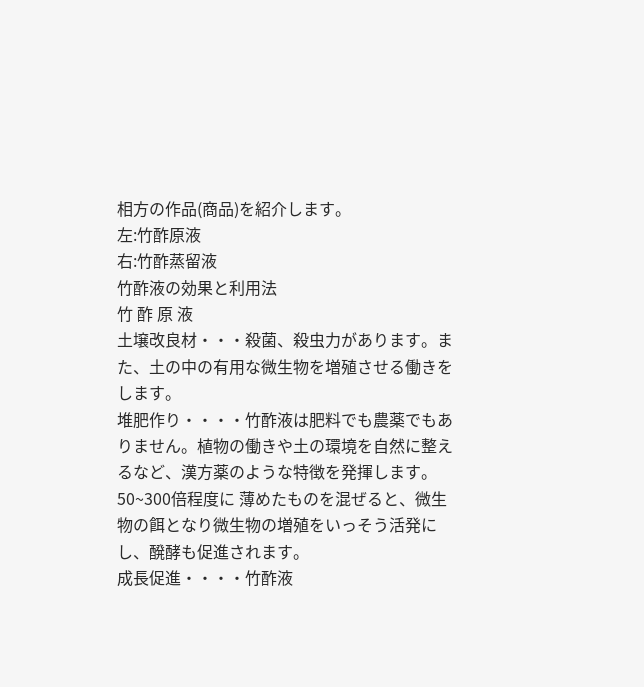相方の作品(商品)を紹介します。
左:竹酢原液
右:竹酢蒸留液
竹酢液の効果と利用法
竹 酢 原 液
土壌改良材・・・殺菌、殺虫力があります。また、土の中の有用な微生物を増殖させる働きをします。
堆肥作り・・・・竹酢液は肥料でも農薬でもありません。植物の働きや土の環境を自然に整えるなど、漢方薬のような特徴を発揮します。50~300倍程度に 薄めたものを混ぜると、微生物の餌となり微生物の増殖をいっそう活発にし、醗酵も促進されます。
成長促進・・・・竹酢液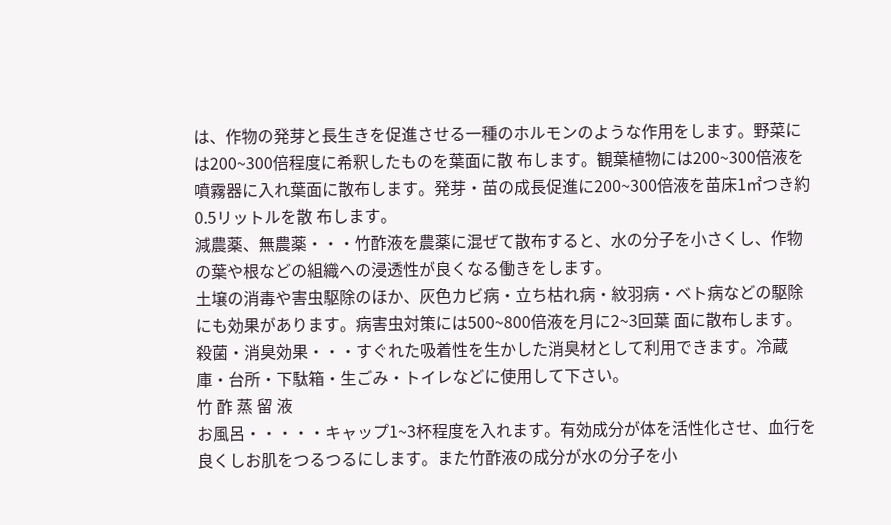は、作物の発芽と長生きを促進させる一種のホルモンのような作用をします。野菜には200~300倍程度に希釈したものを葉面に散 布します。観葉植物には200~300倍液を噴霧器に入れ葉面に散布します。発芽・苗の成長促進に200~300倍液を苗床1㎡つき約0.5リットルを散 布します。
減農薬、無農薬・・・竹酢液を農薬に混ぜて散布すると、水の分子を小さくし、作物の葉や根などの組織への浸透性が良くなる働きをします。
土壌の消毒や害虫駆除のほか、灰色カビ病・立ち枯れ病・紋羽病・ベト病などの駆除にも効果があります。病害虫対策には500~800倍液を月に2~3回葉 面に散布します。
殺菌・消臭効果・・・すぐれた吸着性を生かした消臭材として利用できます。冷蔵庫・台所・下駄箱・生ごみ・トイレなどに使用して下さい。
竹 酢 蒸 留 液
お風呂・・・・・キャップ1~3杯程度を入れます。有効成分が体を活性化させ、血行を良くしお肌をつるつるにします。また竹酢液の成分が水の分子を小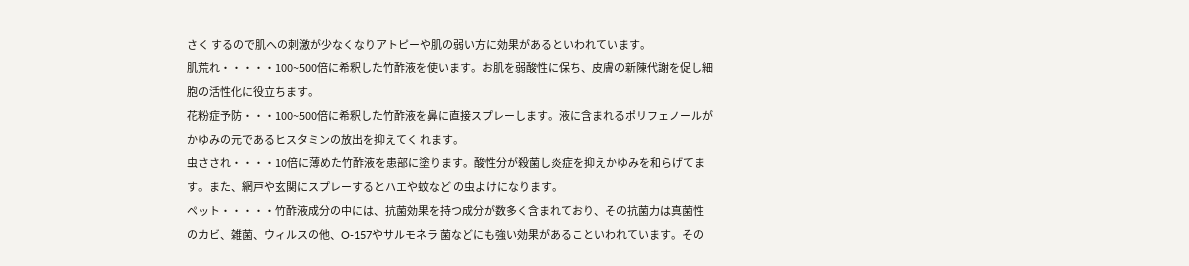さく するので肌への刺激が少なくなりアトピーや肌の弱い方に効果があるといわれています。
肌荒れ・・・・・100~500倍に希釈した竹酢液を使います。お肌を弱酸性に保ち、皮膚の新陳代謝を促し細胞の活性化に役立ちます。
花粉症予防・・・100~500倍に希釈した竹酢液を鼻に直接スプレーします。液に含まれるポリフェノールがかゆみの元であるヒスタミンの放出を抑えてく れます。
虫さされ・・・・10倍に薄めた竹酢液を患部に塗ります。酸性分が殺菌し炎症を抑えかゆみを和らげてます。また、網戸や玄関にスプレーするとハエや蚊など の虫よけになります。
ペット・・・・・竹酢液成分の中には、抗菌効果を持つ成分が数多く含まれており、その抗菌力は真菌性のカビ、雑菌、ウィルスの他、O-157やサルモネラ 菌などにも強い効果があることいわれています。その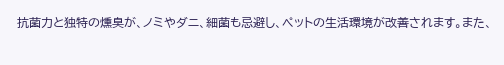抗菌力と独特の燻臭が、ノミやダニ、細菌も忌避し、ペットの生活環境が改善されます。また、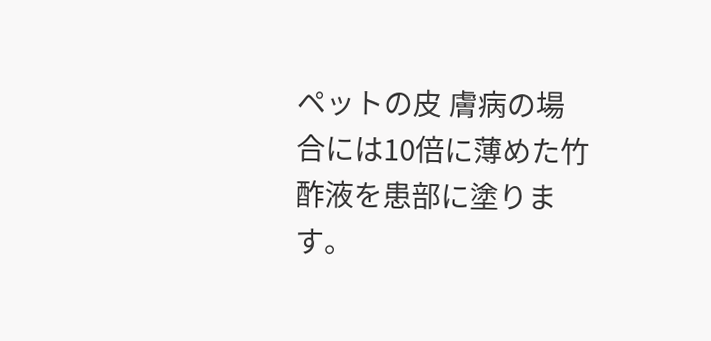ペットの皮 膚病の場合には10倍に薄めた竹酢液を患部に塗ります。